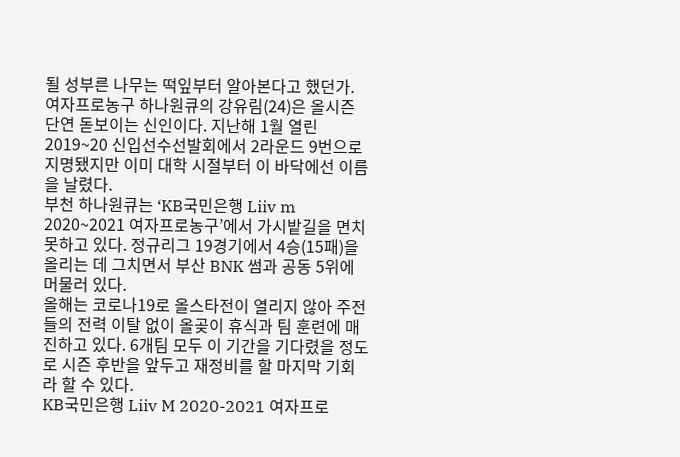될 성부른 나무는 떡잎부터 알아본다고 했던가. 여자프로농구 하나원큐의 강유림(24)은 올시즌 단연 돋보이는 신인이다. 지난해 1월 열린 2019~20 신입선수선발회에서 2라운드 9번으로 지명됐지만 이미 대학 시절부터 이 바닥에선 이름을 날렸다.
부천 하나원큐는 ‘KB국민은행 Liiv m 2020~2021 여자프로농구’에서 가시밭길을 면치 못하고 있다. 정규리그 19경기에서 4승(15패)을 올리는 데 그치면서 부산 BNK 썸과 공동 5위에 머물러 있다.
올해는 코로나19로 올스타전이 열리지 않아 주전들의 전력 이탈 없이 올곶이 휴식과 팀 훈련에 매진하고 있다. 6개팀 모두 이 기간을 기다렸을 정도로 시즌 후반을 앞두고 재정비를 할 마지막 기회라 할 수 있다.
KB국민은행 Liiv M 2020-2021 여자프로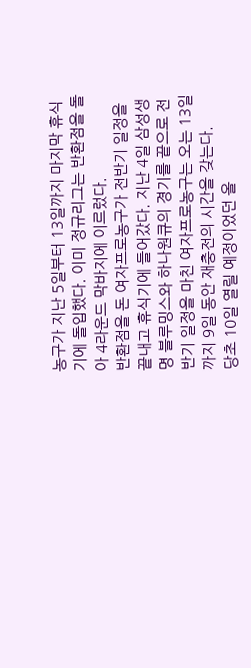농구가 지난 5일부터 13일까지 마지막 휴식기에 돌입했다. 이미 정규리그는 반환점을 돌아 4라운드 막바지에 이르렀다.
반환점을 돈 여자프로농구가 전반기 일정을 끝내고 휴식기에 들어갔다. 지난 4일 삼성생명 블루밍스와 하나원큐의 경기를 끝으로 전반기 일정을 마친 여자프로농구는 오는 13일까지 9일 동안 재충전의 시간을 갖는다.
당초 10일 열릴 예정이었던 올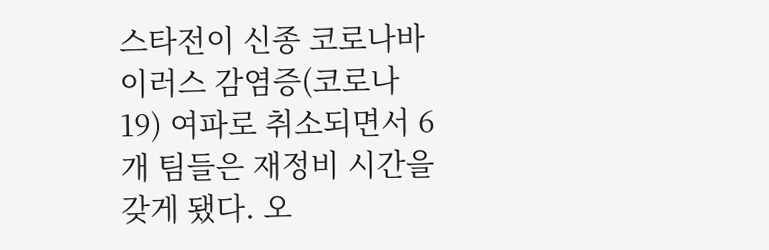스타전이 신종 코로나바이러스 감염증(코로나19) 여파로 취소되면서 6개 팀들은 재정비 시간을 갖게 됐다. 오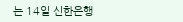는 14일 신한은행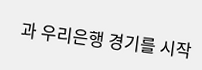과 우리은행 경기를 시작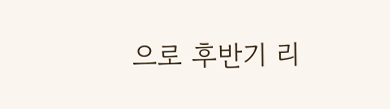으로 후반기 리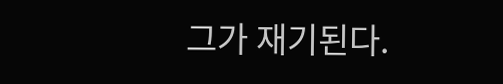그가 재기된다.